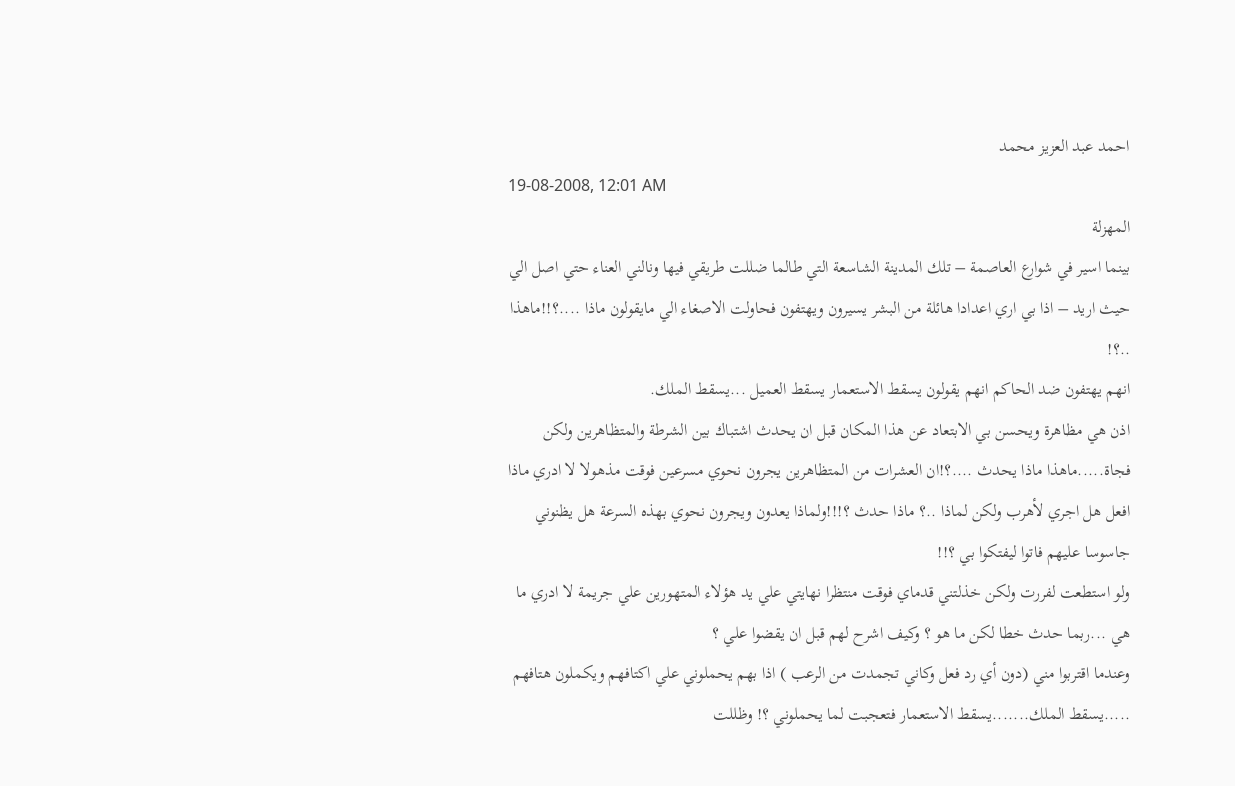احمد عبد العزيز محمد
19-08-2008, 12:01 AM
المهزلة
بينما اسير في شوارع العاصمة – تلك المدينة الشاسعة التي طالما ضللت طريقي فيها ونالني العناء حتي اصل الي حيث اريد – اذا بي اري اعدادا هائلة من البشر يسيرون ويهتفون فحاولت الاصغاء الي مايقولون ماذا ....؟!!ماهذا ..؟!
انهم يهتفون ضد الحاكم انهم يقولون يسقط الاستعمار يسقط العميل ...يسقط الملك.
اذن هي مظاهرة ويحسن بي الابتعاد عن هذا المكان قبل ان يحدث اشتباك بين الشرطة والمتظاهرين ولكن فجاة.....ماهذا ماذا يحدث ....؟!ان العشرات من المتظاهرين يجرون نحوي مسرعين فوقت مذهولا لا ادري ماذا افعل هل اجري لأهرب ولكن لماذا ..؟ ماذا حدث ؟!!!ولماذا يعدون ويجرون نحوي بهذه السرعة هل يظنوني جاسوسا عليهم فاتوا ليفتكوا بي ؟!!
ولو استطعت لفررت ولكن خذلتني قدماي فوقت منتظرا نهايتي علي يد هؤلاء المتهورين علي جريمة لا ادري ما هي ...ربما حدث خطا لكن ما هو ؟ وكيف اشرح لهم قبل ان يقضوا علي ؟
وعندما اقتربوا مني (دون أي رد فعل وكاني تجمدت من الرعب ) اذا بهم يحملوني علي اكتافهم ويكملون هتافهم .....يسقط الملك.......يسقط الاستعمار فتعجبت لما يحملوني ؟! وظللت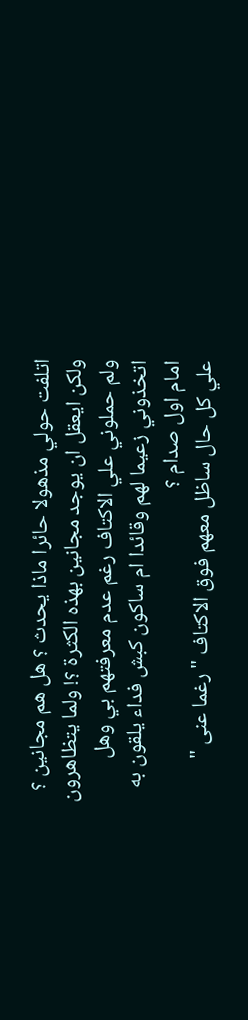اتلفت حولي مذهولا حائرا ماذا يحدث ؟ هل هم مجانين ؟ ولكن ايعقل ان يوجد مجانين بهذه الكثرة ؟! ولما يتظاهرون ولم حملوني علي الاكتاف رغم عدم معرفتهم بي وهل اتخذوني زعيما لهم وقائدا ام ساكون كبش فداء يلقون به امام اول صدام ؟
علي كل حال ساظل معهم فوق الاكتاف " رغما عنى "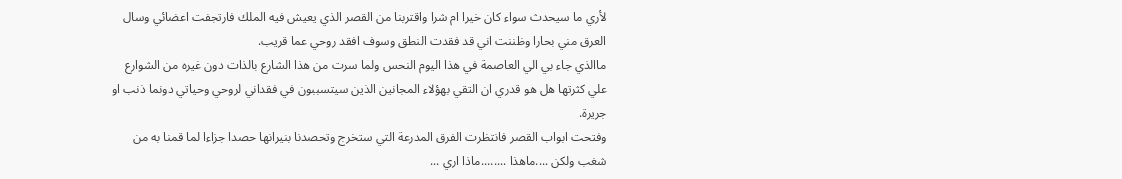لأري ما سيحدث سواء كان خيرا ام شرا واقتربنا من القصر الذي يعيش فيه الملك فارتجفت اعضائي وسال العرق مني بحارا وظننت اني قد فقدت النطق وسوف افقد روحي عما قريب.
ماالذي جاء بي الي العاصمة في هذا اليوم النحس ولما سرت من هذا الشارع بالذات دون غيره من الشوارع علي كثرتها هل هو قدري ان التقي بهؤلاء المجانين الذين سيتسببون في فقداني لروحي وحياتي دونما ذنب او جريرة.
وفتحت ابواب القصر فانتظرت الفرق المدرعة التي ستخرج وتحصدنا بنيرانها حصدا جزاءا لما قمنا به من شغب ولكن ....ماهذا ........ماذا اري ...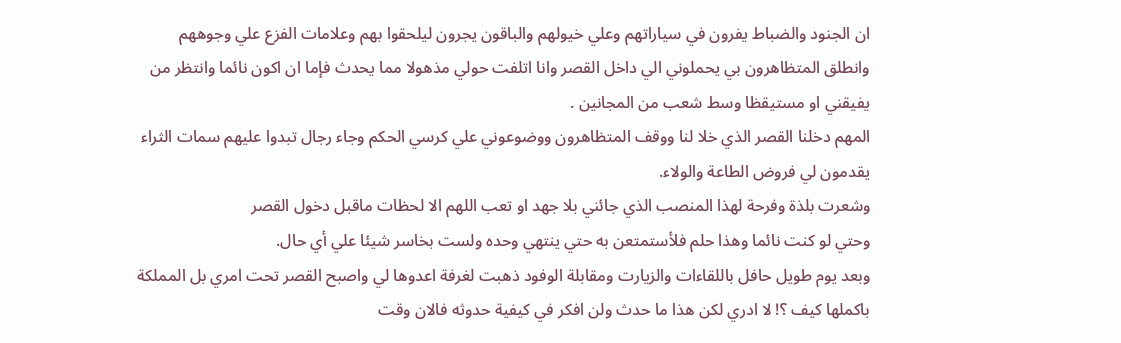ان الجنود والضباط يفرون في سياراتهم وعلي خيولهم والباقون يجرون ليلحقوا بهم وعلامات الفزع علي وجوههم
وانطلق المتظاهرون بي يحملوني الي داخل القصر وانا اتلفت حولي مذهولا مما يحدث فإما ان اكون نائما وانتظر من يفيقني او مستيقظا وسط شعب من المجانين .
المهم دخلنا القصر الذي خلا لنا ووقف المتظاهرون ووضوعوني علي كرسي الحكم وجاء رجال تبدوا عليهم سمات الثراء يقدمون لي فروض الطاعة والولاء.
وشعرت بلذة وفرحة لهذا المنصب الذي جائني بلا جهد او تعب اللهم الا لحظات ماقبل دخول القصر
وحتي لو كنت نائما وهذا حلم فلأستمتعن به حتي ينتهي وحده ولست بخاسر شيئا علي أي حال.
وبعد يوم طويل حافل باللقاءات والزيارت ومقابلة الوفود ذهبت لغرفة اعدوها لي واصبح القصر تحت امري بل المملكة باكملها كيف ؟! لا ادري لكن هذا ما حدث ولن افكر في كيفية حدوثه فالان وقت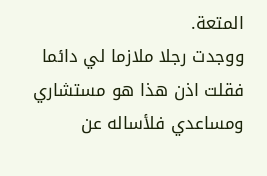المتعة.
ووجدت رجلا ملازما لي دائما فقلت اذن هذا هو مستشاري ومساعدي فلأساله عن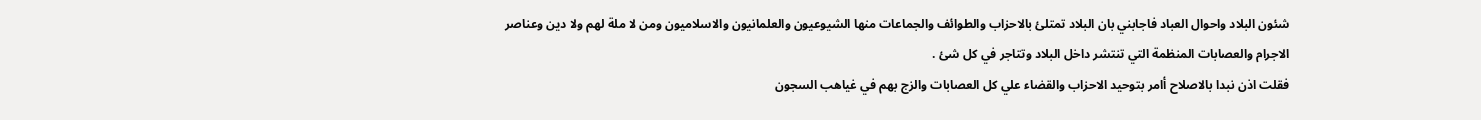شئون البلاد واحوال العباد فاجابني بان البلاد تمتلئ بالاحزاب والطوائف والجماعات منها الشيوعيون والعلمانيون والاسلاميون ومن لا ملة لهم ولا دين وعناصر الاجرام والعصابات المنظمة التي تنتشر داخل البلاد وتتاجر في كل شئ .
فقلت اذن نبدا بالاصلاح أامر بتوحيد الاحزاب والقضاء علي كل العصابات والزج بهم في غياهب السجون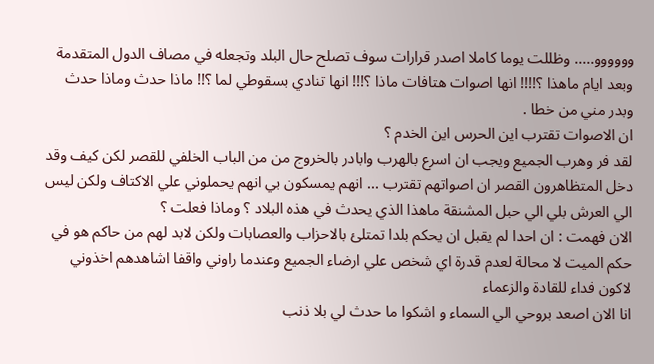وووووو..... وظللت يوما كاملا اصدر قرارات سوف تصلح حال البلد وتجعله في مصاف الدول المتقدمة وبعد ايام ماهذا ؟!!!! انها اصوات هتافات ماذا ؟!!! انها تنادي بسقوطي لما ؟!! ماذا حدث وماذا حدث وبدر مني من خطا .
ان الاصوات تقترب اين الحرس اين الخدم ؟
لقد فر وهرب الجميع ويجب ان اسرع بالهرب وابادر بالخروج من من الباب الخلفي للقصر لكن كيف وقد دخل المتظاهرون القصر ان اصواتهم تقترب ... انهم يمسكون بي انهم يحملوني علي الاكتاف ولكن ليس الي العرش بلي الي حبل المشنقة ماهذا الذي يحدث في هذه البلاد ؟ وماذا فعلت ؟
الان فهمت : ان احدا لم يقبل ان يحكم بلدا تمتلئ بالاحزاب والعصابات ولكن لابد لهم من حاكم هو في حكم الميت لا محالة لعدم قدرة اي شخص علي ارضاء الجميع وعندما راوني واقفا اشاهدهم اخذوني لاكون فداء للقادة والزعماء
انا الان اصعد بروحي الي السماء و اشكوا ما حدث لي بلا ذنب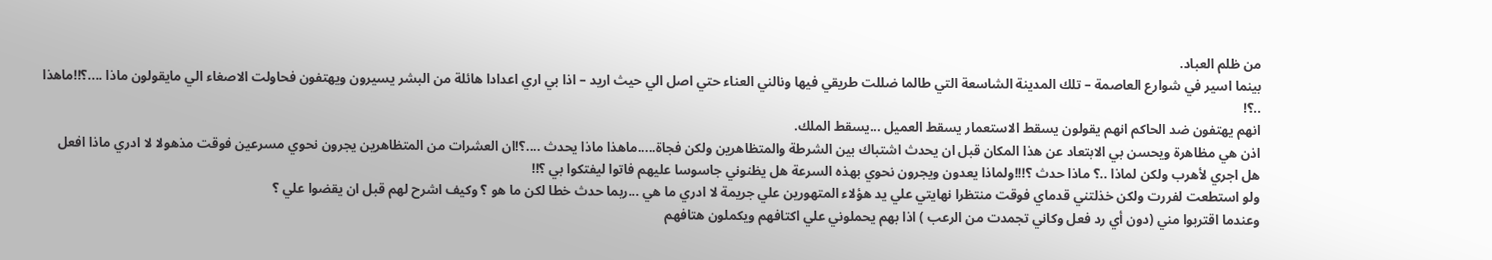من ظلم العباد.
بينما اسير في شوارع العاصمة – تلك المدينة الشاسعة التي طالما ضللت طريقي فيها ونالني العناء حتي اصل الي حيث اريد – اذا بي اري اعدادا هائلة من البشر يسيرون ويهتفون فحاولت الاصغاء الي مايقولون ماذا ....؟!!ماهذا ..؟!
انهم يهتفون ضد الحاكم انهم يقولون يسقط الاستعمار يسقط العميل ...يسقط الملك.
اذن هي مظاهرة ويحسن بي الابتعاد عن هذا المكان قبل ان يحدث اشتباك بين الشرطة والمتظاهرين ولكن فجاة.....ماهذا ماذا يحدث ....؟!ان العشرات من المتظاهرين يجرون نحوي مسرعين فوقت مذهولا لا ادري ماذا افعل هل اجري لأهرب ولكن لماذا ..؟ ماذا حدث ؟!!!ولماذا يعدون ويجرون نحوي بهذه السرعة هل يظنوني جاسوسا عليهم فاتوا ليفتكوا بي ؟!!
ولو استطعت لفررت ولكن خذلتني قدماي فوقت منتظرا نهايتي علي يد هؤلاء المتهورين علي جريمة لا ادري ما هي ...ربما حدث خطا لكن ما هو ؟ وكيف اشرح لهم قبل ان يقضوا علي ؟
وعندما اقتربوا مني (دون أي رد فعل وكاني تجمدت من الرعب ) اذا بهم يحملوني علي اكتافهم ويكملون هتافهم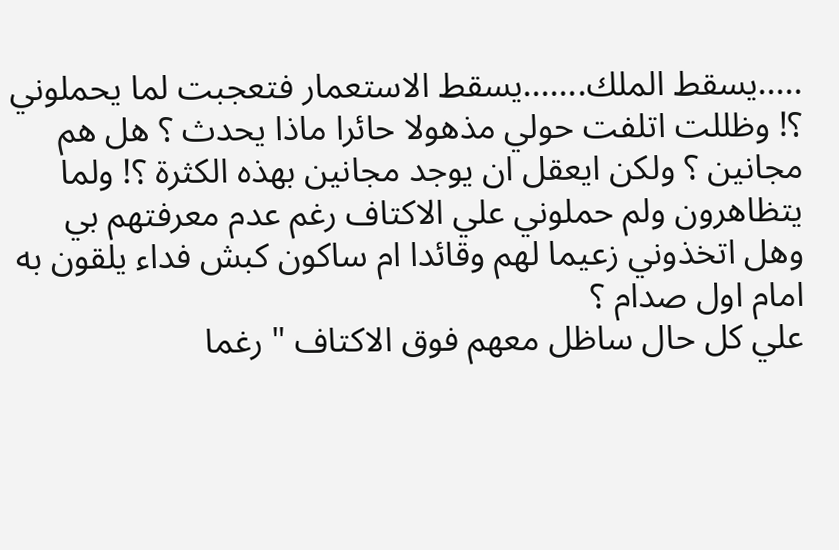.....يسقط الملك.......يسقط الاستعمار فتعجبت لما يحملوني ؟! وظللت اتلفت حولي مذهولا حائرا ماذا يحدث ؟ هل هم مجانين ؟ ولكن ايعقل ان يوجد مجانين بهذه الكثرة ؟! ولما يتظاهرون ولم حملوني علي الاكتاف رغم عدم معرفتهم بي وهل اتخذوني زعيما لهم وقائدا ام ساكون كبش فداء يلقون به امام اول صدام ؟
علي كل حال ساظل معهم فوق الاكتاف " رغما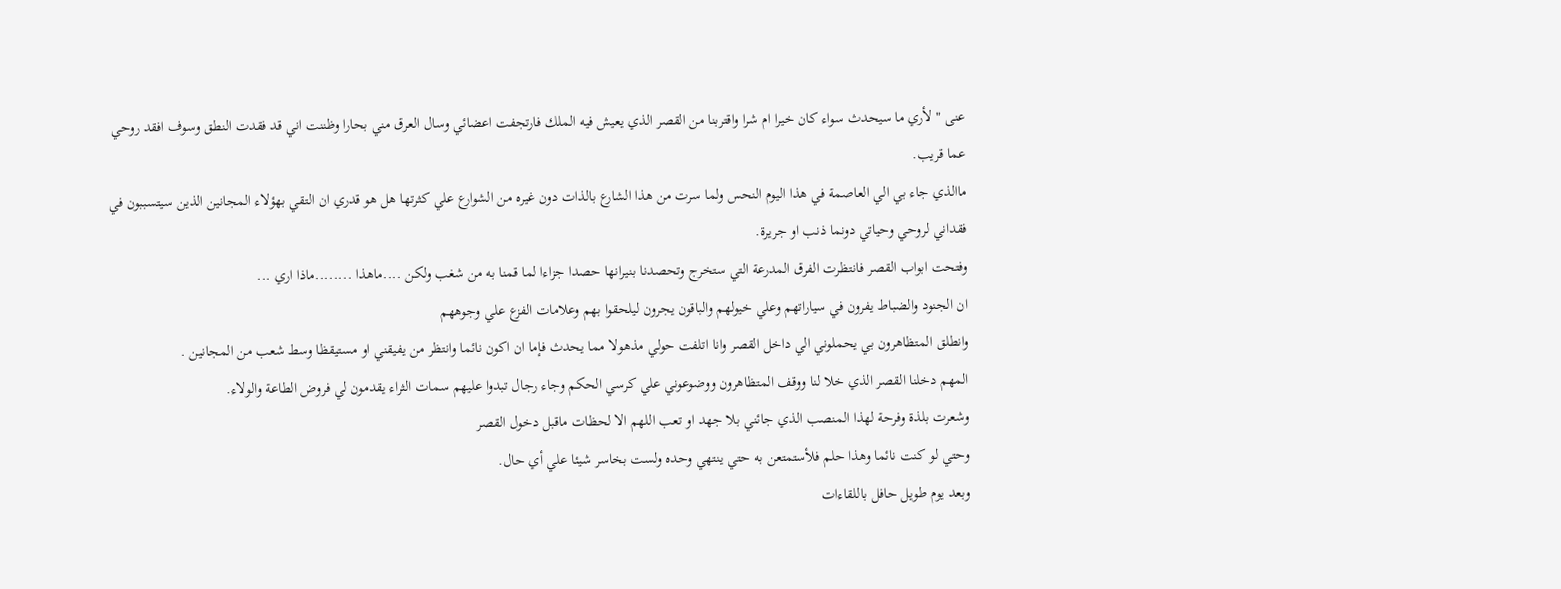عنى " لأري ما سيحدث سواء كان خيرا ام شرا واقتربنا من القصر الذي يعيش فيه الملك فارتجفت اعضائي وسال العرق مني بحارا وظننت اني قد فقدت النطق وسوف افقد روحي عما قريب.
ماالذي جاء بي الي العاصمة في هذا اليوم النحس ولما سرت من هذا الشارع بالذات دون غيره من الشوارع علي كثرتها هل هو قدري ان التقي بهؤلاء المجانين الذين سيتسببون في فقداني لروحي وحياتي دونما ذنب او جريرة.
وفتحت ابواب القصر فانتظرت الفرق المدرعة التي ستخرج وتحصدنا بنيرانها حصدا جزاءا لما قمنا به من شغب ولكن ....ماهذا ........ماذا اري ...
ان الجنود والضباط يفرون في سياراتهم وعلي خيولهم والباقون يجرون ليلحقوا بهم وعلامات الفزع علي وجوههم
وانطلق المتظاهرون بي يحملوني الي داخل القصر وانا اتلفت حولي مذهولا مما يحدث فإما ان اكون نائما وانتظر من يفيقني او مستيقظا وسط شعب من المجانين .
المهم دخلنا القصر الذي خلا لنا ووقف المتظاهرون ووضوعوني علي كرسي الحكم وجاء رجال تبدوا عليهم سمات الثراء يقدمون لي فروض الطاعة والولاء.
وشعرت بلذة وفرحة لهذا المنصب الذي جائني بلا جهد او تعب اللهم الا لحظات ماقبل دخول القصر
وحتي لو كنت نائما وهذا حلم فلأستمتعن به حتي ينتهي وحده ولست بخاسر شيئا علي أي حال.
وبعد يوم طويل حافل باللقاءات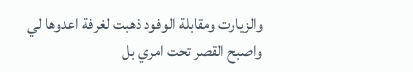والزيارت ومقابلة الوفود ذهبت لغرفة اعدوها لي واصبح القصر تحت امري بل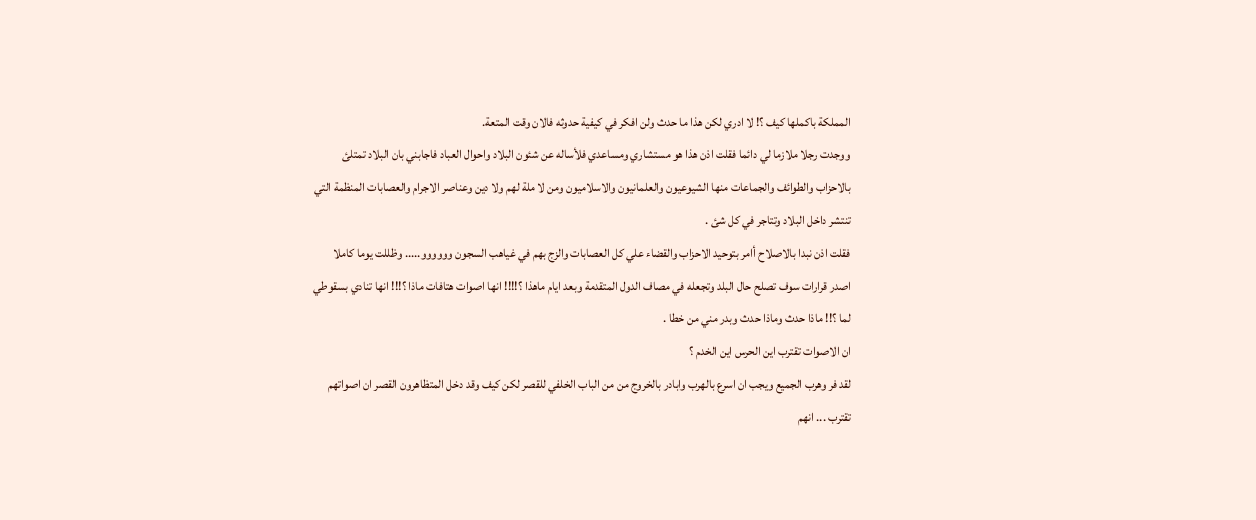المملكة باكملها كيف ؟! لا ادري لكن هذا ما حدث ولن افكر في كيفية حدوثه فالان وقت المتعة.
ووجدت رجلا ملازما لي دائما فقلت اذن هذا هو مستشاري ومساعدي فلأساله عن شئون البلاد واحوال العباد فاجابني بان البلاد تمتلئ بالاحزاب والطوائف والجماعات منها الشيوعيون والعلمانيون والاسلاميون ومن لا ملة لهم ولا دين وعناصر الاجرام والعصابات المنظمة التي تنتشر داخل البلاد وتتاجر في كل شئ .
فقلت اذن نبدا بالاصلاح أامر بتوحيد الاحزاب والقضاء علي كل العصابات والزج بهم في غياهب السجون وووووو..... وظللت يوما كاملا اصدر قرارات سوف تصلح حال البلد وتجعله في مصاف الدول المتقدمة وبعد ايام ماهذا ؟!!!! انها اصوات هتافات ماذا ؟!!! انها تنادي بسقوطي لما ؟!! ماذا حدث وماذا حدث وبدر مني من خطا .
ان الاصوات تقترب اين الحرس اين الخدم ؟
لقد فر وهرب الجميع ويجب ان اسرع بالهرب وابادر بالخروج من من الباب الخلفي للقصر لكن كيف وقد دخل المتظاهرون القصر ان اصواتهم تقترب ... انهم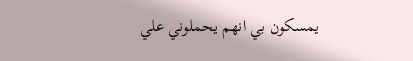يمسكون بي انهم يحملوني علي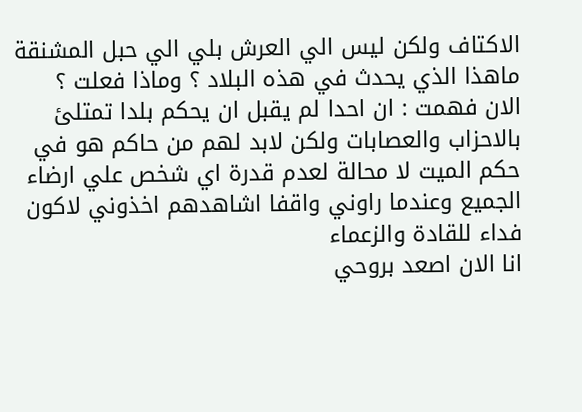الاكتاف ولكن ليس الي العرش بلي الي حبل المشنقة ماهذا الذي يحدث في هذه البلاد ؟ وماذا فعلت ؟
الان فهمت : ان احدا لم يقبل ان يحكم بلدا تمتلئ بالاحزاب والعصابات ولكن لابد لهم من حاكم هو في حكم الميت لا محالة لعدم قدرة اي شخص علي ارضاء الجميع وعندما راوني واقفا اشاهدهم اخذوني لاكون فداء للقادة والزعماء
انا الان اصعد بروحي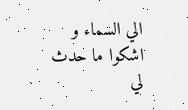الي السماء و اشكوا ما حدث لي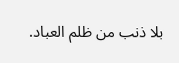بلا ذنب من ظلم العباد.